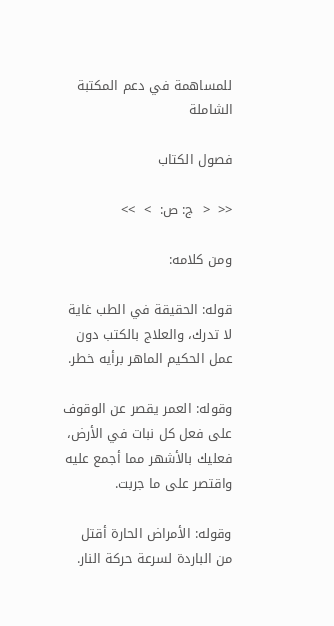للمساهمة في دعم المكتبة الشاملة

فصول الكتاب

<<  <  ج: ص:  >  >>

ومن كلامه:

قوله: الحقيقة في الطب غاية لا تدرك، والعلاج بالكتب دون عمل الحكيم الماهر برأيه خطر.

وقوله: العمر يقصر عن الوقوف على فعل كل نبات في الأرض، فعليك بالأشهر مما أجمع عليه واقتصر على ما جربت.

وقوله: الأمراض الحارة أقتل من الباردة لسرعة حركة النار.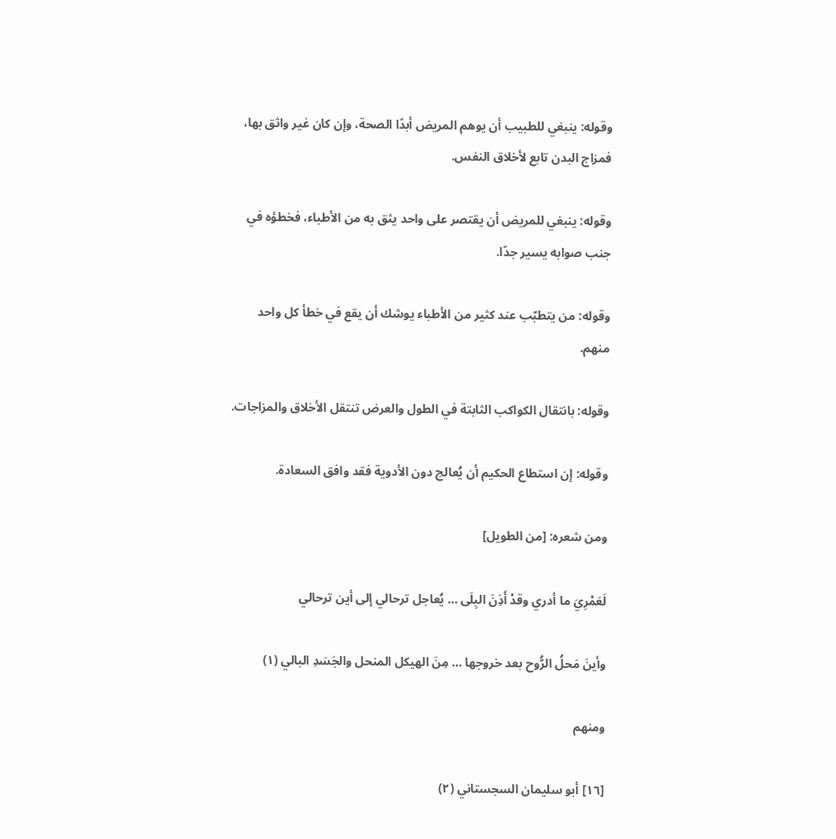وقوله: ينبغي للطبيب أن يوهم المريض أبدًا الصحة، وإن كان غير واثق بها، فمزاج البدن تابع لأخلاق النفس.

وقوله: ينبغي للمريض أن يقتصر على واحد يثق به من الأطباء، فخطؤه في جنب صوابه يسير جدًا.

وقوله: من يتطبّب عند كثير من الأطباء يوشك أن يقع في خطأ كل واحد منهم.

وقوله: بانتقال الكواكب الثابتة في الطول والعرض تنتقل الأخلاق والمزاجات.

وقوله: إن استطاع الحكيم أن يُعالج دون الأدوية فقد وافق السعادة.

ومن شعره: [من الطويل]

لَعَمْرِيَ ما أدري وقدْ أَذِنَ البِلَى … يُعاجل ترحالي إلى أين ترحالي

وأينَ مَحلُ الرُّوح بعد خروجها … مِنَ الهيكل المنحل والجَسَدِ البالي (١)

ومنهم

[١٦] أبو سليمان السجستاني (٢)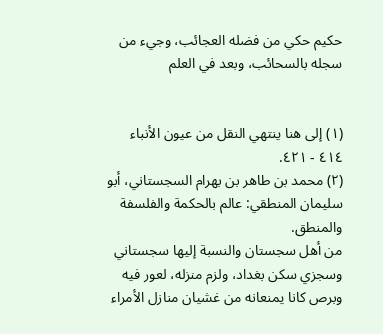حكيم حكي من فضله العجائب، وجيء من سجله بالسحائب، وبعد في العلم


(١) إلى هنا ينتهي النقل من عيون الأنباء ٤١٤ - ٤٢١.
(٢) محمد بن طاهر بن بهرام السجستاني، أبو سليمان المنطقي: عالم بالحكمة والفلسفة والمنطق.
من أهل سجستان والنسبة إليها سجستاني وسجزي سكن بغداد، ولزم منزله، لعور فيه وبرص كانا يمنعانه من غشيان منازل الأمراء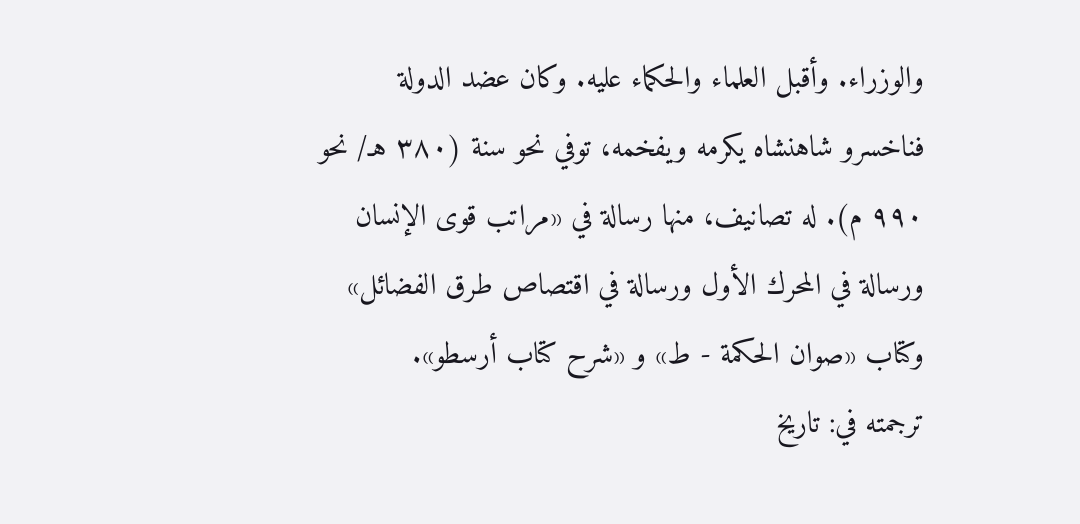والوزراء. وأقبل العلماء والحكماء عليه. وكان عضد الدولة فناخسرو شاهنشاه يكرمه ويفخمه، توفي نحو سنة (٣٨٠ هـ/ نحو ٩٩٠ م). له تصانيف، منها رسالة في «مراتب قوى الإنسان ورسالة في المحرك الأول ورسالة في اقتصاص طرق الفضائل» وكتاب «صوان الحكمة - ط» و «شرح كتاب أرسطو».
ترجمته في: تاريخ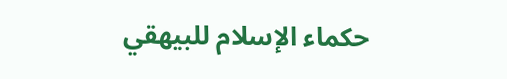حكماء الإسلام للبيهقي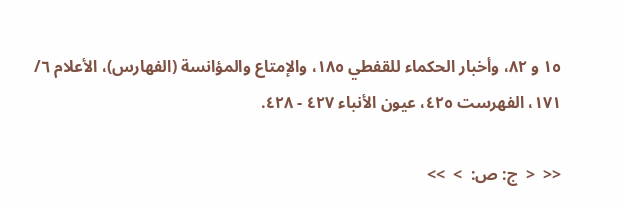١٥ و ٨٢، وأخبار الحكماء للقفطي ١٨٥، والإمتاع والمؤانسة (الفهارس)، الأعلام ٦/ ١٧١، الفهرست ٤٢٥، عيون الأنباء ٤٢٧ - ٤٢٨.

<<  <  ج: ص:  >  >>